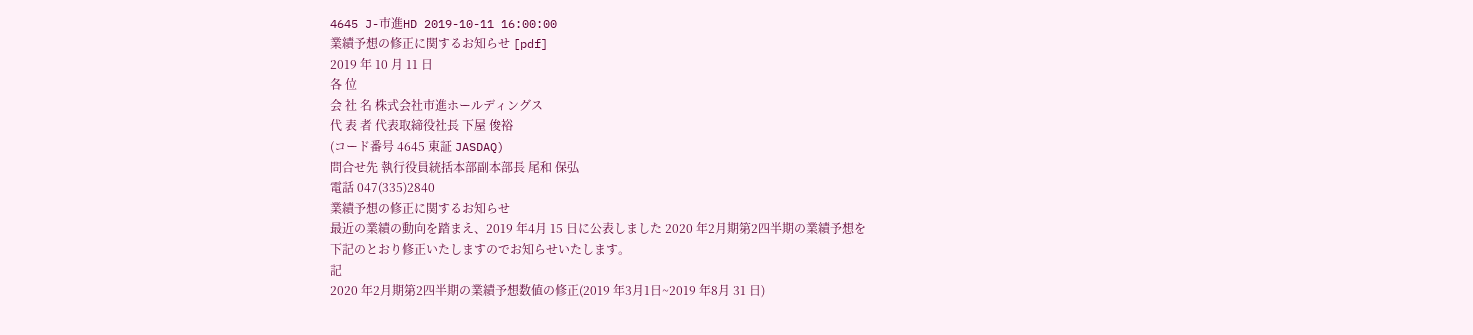4645 J-市進HD 2019-10-11 16:00:00
業績予想の修正に関するお知らせ [pdf]
2019 年 10 月 11 日
各 位
会 社 名 株式会社市進ホールディングス
代 表 者 代表取締役社長 下屋 俊裕
(コード番号 4645 東証 JASDAQ)
問合せ先 執行役員統括本部副本部長 尾和 保弘
電話 047(335)2840
業績予想の修正に関するお知らせ
最近の業績の動向を踏まえ、2019 年4月 15 日に公表しました 2020 年2月期第2四半期の業績予想を
下記のとおり修正いたしますのでお知らせいたします。
記
2020 年2月期第2四半期の業績予想数値の修正(2019 年3月1日~2019 年8月 31 日)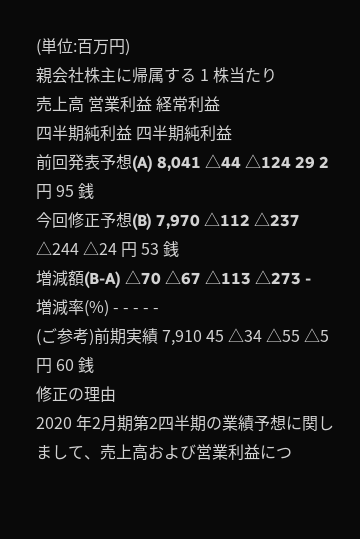(単位:百万円)
親会社株主に帰属する 1 株当たり
売上高 営業利益 経常利益
四半期純利益 四半期純利益
前回発表予想(A) 8,041 △44 △124 29 2 円 95 銭
今回修正予想(B) 7,970 △112 △237 △244 △24 円 53 銭
増減額(B-A) △70 △67 △113 △273 -
増減率(%) - - - - -
(ご参考)前期実績 7,910 45 △34 △55 △5 円 60 銭
修正の理由
2020 年2月期第2四半期の業績予想に関しまして、売上高および営業利益につ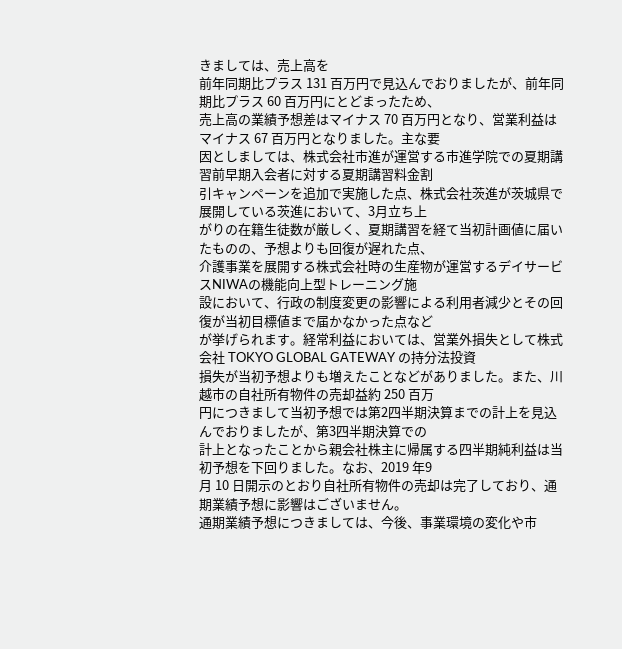きましては、売上高を
前年同期比プラス 131 百万円で見込んでおりましたが、前年同期比プラス 60 百万円にとどまったため、
売上高の業績予想差はマイナス 70 百万円となり、営業利益はマイナス 67 百万円となりました。主な要
因としましては、株式会社市進が運営する市進学院での夏期講習前早期入会者に対する夏期講習料金割
引キャンペーンを追加で実施した点、株式会社茨進が茨城県で展開している茨進において、3月立ち上
がりの在籍生徒数が厳しく、夏期講習を経て当初計画値に届いたものの、予想よりも回復が遅れた点、
介護事業を展開する株式会社時の生産物が運営するデイサービスNIWAの機能向上型トレーニング施
設において、行政の制度変更の影響による利用者減少とその回復が当初目標値まで届かなかった点など
が挙げられます。経常利益においては、営業外損失として株式会社 TOKYO GLOBAL GATEWAY の持分法投資
損失が当初予想よりも増えたことなどがありました。また、川越市の自社所有物件の売却益約 250 百万
円につきまして当初予想では第2四半期決算までの計上を見込んでおりましたが、第3四半期決算での
計上となったことから親会社株主に帰属する四半期純利益は当初予想を下回りました。なお、2019 年9
月 10 日開示のとおり自社所有物件の売却は完了しており、通期業績予想に影響はございません。
通期業績予想につきましては、今後、事業環境の変化や市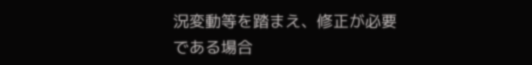況変動等を踏まえ、修正が必要である場合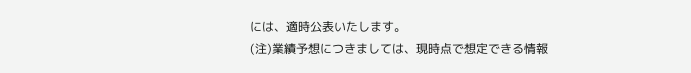には、適時公表いたします。
(注)業績予想につきましては、現時点で想定できる情報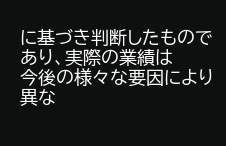に基づき判断したものであり、実際の業績は
今後の様々な要因により異な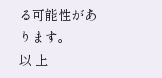る可能性があります。
以 上